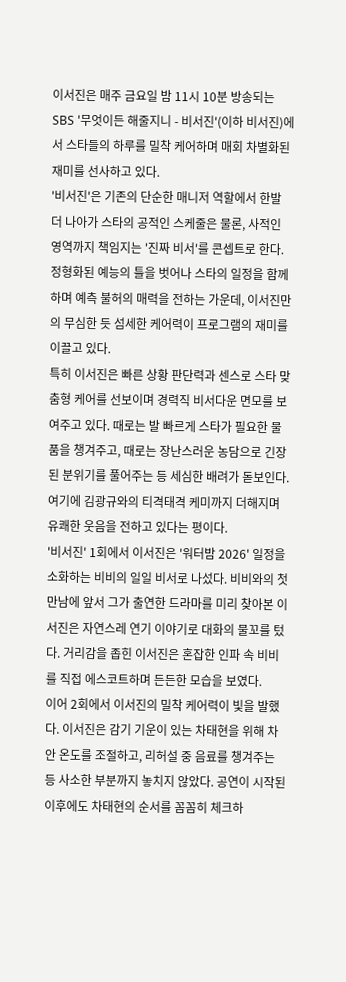이서진은 매주 금요일 밤 11시 10분 방송되는 SBS '무엇이든 해줄지니 - 비서진'(이하 비서진)에서 스타들의 하루를 밀착 케어하며 매회 차별화된 재미를 선사하고 있다.
'비서진'은 기존의 단순한 매니저 역할에서 한발 더 나아가 스타의 공적인 스케줄은 물론, 사적인 영역까지 책임지는 '진짜 비서'를 콘셉트로 한다. 정형화된 예능의 틀을 벗어나 스타의 일정을 함께하며 예측 불허의 매력을 전하는 가운데, 이서진만의 무심한 듯 섬세한 케어력이 프로그램의 재미를 이끌고 있다.
특히 이서진은 빠른 상황 판단력과 센스로 스타 맞춤형 케어를 선보이며 경력직 비서다운 면모를 보여주고 있다. 때로는 발 빠르게 스타가 필요한 물품을 챙겨주고, 때로는 장난스러운 농담으로 긴장된 분위기를 풀어주는 등 세심한 배려가 돋보인다. 여기에 김광규와의 티격태격 케미까지 더해지며 유쾌한 웃음을 전하고 있다는 평이다.
'비서진' 1회에서 이서진은 '워터밤 2026' 일정을 소화하는 비비의 일일 비서로 나섰다. 비비와의 첫 만남에 앞서 그가 출연한 드라마를 미리 찾아본 이서진은 자연스레 연기 이야기로 대화의 물꼬를 텄다. 거리감을 좁힌 이서진은 혼잡한 인파 속 비비를 직접 에스코트하며 든든한 모습을 보였다.
이어 2회에서 이서진의 밀착 케어력이 빛을 발했다. 이서진은 감기 기운이 있는 차태현을 위해 차 안 온도를 조절하고, 리허설 중 음료를 챙겨주는 등 사소한 부분까지 놓치지 않았다. 공연이 시작된 이후에도 차태현의 순서를 꼼꼼히 체크하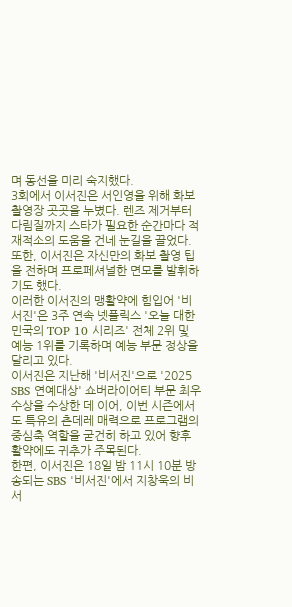며 동선을 미리 숙지했다.
3회에서 이서진은 서인영을 위해 화보 촬영장 곳곳을 누볐다. 렌즈 제거부터 다림질까지 스타가 필요한 순간마다 적재적소의 도움을 건네 눈길을 끌었다. 또한, 이서진은 자신만의 화보 촬영 팁을 전하며 프로페셔널한 면모를 발휘하기도 했다.
이러한 이서진의 맹활약에 힘입어 '비서진'은 3주 연속 넷플릭스 '오늘 대한민국의 TOP 10 시리즈' 전체 2위 및 예능 1위를 기록하며 예능 부문 정상을 달리고 있다.
이서진은 지난해 '비서진'으로 '2025 SBS 연예대상' 쇼버라이어티 부문 최우수상을 수상한 데 이어, 이번 시즌에서도 특유의 츤데레 매력으로 프로그램의 중심축 역할을 굳건히 하고 있어 향후 활약에도 귀추가 주목된다.
한편, 이서진은 18일 밤 11시 10분 방송되는 SBS '비서진'에서 지창욱의 비서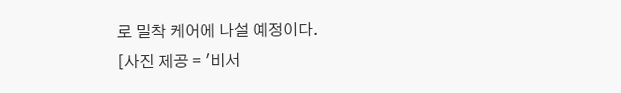로 밀착 케어에 나설 예정이다.
[사진 제공 = '비서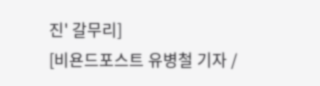진' 갈무리]
[비욘드포스트 유병철 기자 /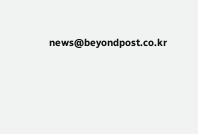news@beyondpost.co.kr